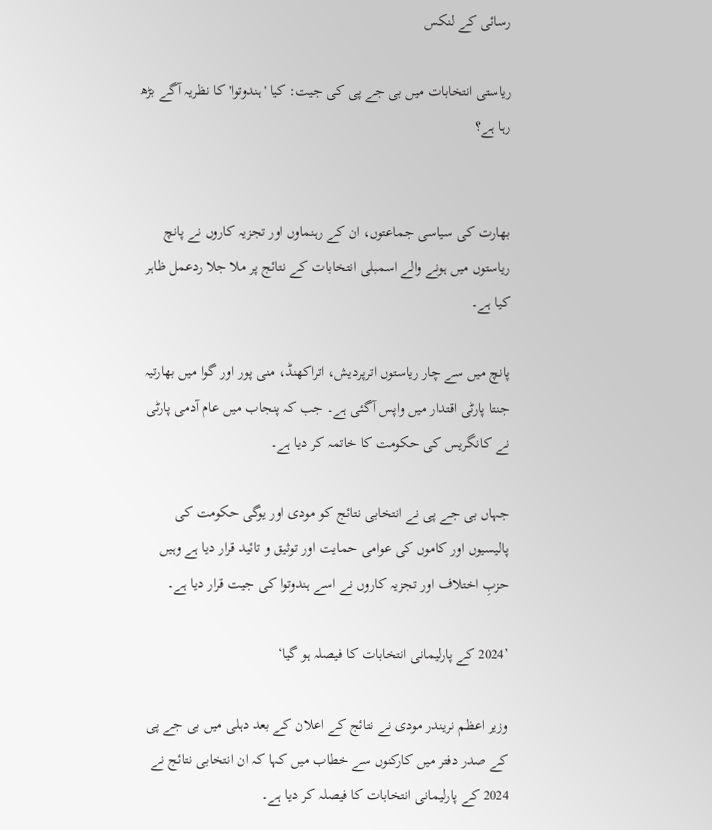رسائی کے لنکس

ریاستی انتخابات میں بی جے پی کی جیت: کیا 'ہندوتوا' کا نظریہ آگے بڑھ رہا ہے؟


بھارت کی سیاسی جماعتوں، ان کے رہنماوں اور تجزیہ کاروں نے پانچ ریاستوں میں ہونے والے اسمبلی انتخابات کے نتائج پر ملا جلا ردعمل ظاہر کیا ہے۔

پانچ میں سے چار ریاستوں اترپردیش، اتراکھنڈ، منی پور اور گوا میں بھارتیہ جنتا پارٹی اقتدار میں واپس آگئی ہے۔ جب کہ پنجاب میں عام آدمی پارٹی نے کانگریس کی حکومت کا خاتمہ کر دیا ہے۔

جہاں بی جے پی نے انتخابی نتائج کو مودی اور یوگی حکومت کی پالیسیوں اور کاموں کی عوامی حمایت اور توثیق و تائید قرار دیا ہے وہیں حزبِ اختلاف اور تجزیہ کاروں نے اسے ہندوتوا کی جیت قرار دیا ہے۔

’2024 کے پارلیمانی انتخابات کا فیصلہ ہو گیا‘

وزیر اعظم نریندر مودی نے نتائج کے اعلان کے بعد دہلی میں بی جے پی کے صدر دفتر میں کارکنوں سے خطاب میں کہا کہ ان انتخابی نتائج نے 2024 کے پارلیمانی انتخابات کا فیصلہ کر دیا ہے۔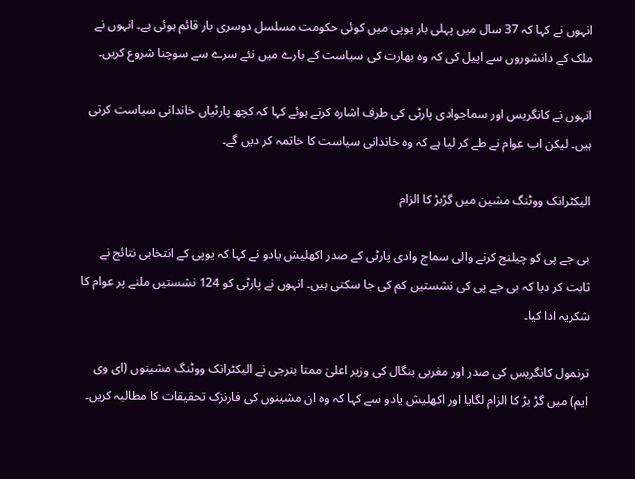انہوں نے کہا کہ 37 سال میں پہلی بار یوپی میں کوئی حکومت مسلسل دوسری بار قائم ہوئی ہے۔ انہوں نے ملک کے دانشوروں سے اپیل کی کہ وہ بھارت کی سیاست کے بارے میں نئے سرے سے سوچنا شروع کریں۔

انہوں نے کانگریس اور سماجوادی پارٹی کی طرف اشارہ کرتے ہوئے کہا کہ کچھ پارٹیاں خاندانی سیاست کرتی ہیں۔ لیکن اب عوام نے طے کر لیا ہے کہ وہ خاندانی سیاست کا خاتمہ کر دیں گے۔

الیکٹرانک ووٹنگ مشین میں گڑبڑ کا الزام

بی جے پی کو چیلنج کرنے والی سماج وادی پارٹی کے صدر اکھلیش یادو نے کہا کہ یوپی کے انتخابی نتائج نے ثابت کر دیا کہ بی جے پی کی نشستیں کم کی جا سکتی ہیں۔ انہوں نے پارٹی کو 124 نشستیں ملنے پر عوام کا شکریہ ادا کیا۔

ترنمول کانگریس کی صدر اور مغربی بنگال کی وزیر اعلیٰ ممتا بنرجی نے الیکٹرانک ووٹنگ مشینوں (ای وی ایم) میں گڑ بڑ کا الزام لگایا اور اکھلیش یادو سے کہا کہ وہ ان مشینوں کی فارنزک تحقیقات کا مطالبہ کریں۔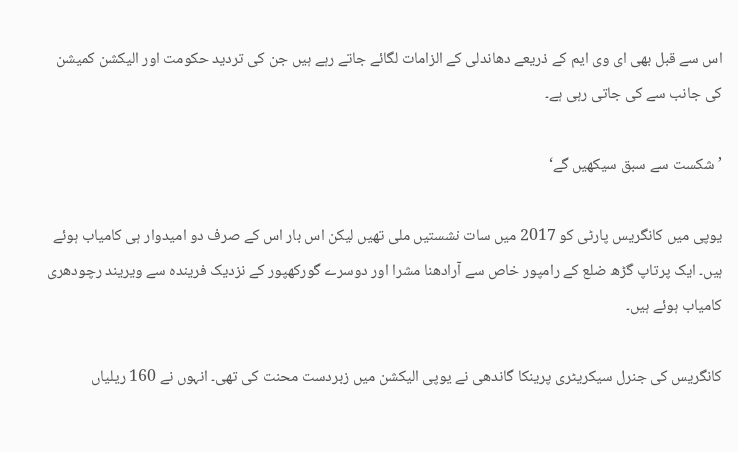اس سے قبل بھی ای وی ایم کے ذریعے دھاندلی کے الزامات لگائے جاتے رہے ہیں جن کی تردید حکومت اور الیکشن کمیشن کی جانب سے کی جاتی رہی ہے۔

’شکست سے سبق سیکھیں گے‘

یوپی میں کانگریس پارٹی کو 2017 میں سات نشستیں ملی تھیں لیکن اس بار اس کے صرف دو امیدوار ہی کامیاب ہوئے ہیں۔ ایک پرتاپ گڑھ ضلع کے رامپور خاص سے آرادھنا مشرا اور دوسرے گورکھپور کے نزدیک فریندہ سے ویریند رچودھری کامیاب ہوئے ہیں۔

کانگریس کی جنرل سیکریٹری پرینکا گاندھی نے یوپی الیکشن میں زبردست محنت کی تھی۔ انہوں نے 160 ریلیاں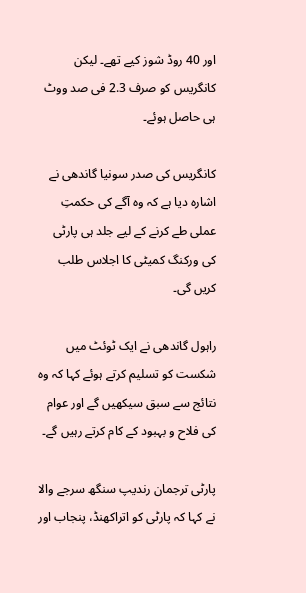اور 40 روڈ شوز کیے تھے۔ لیکن کانگریس کو صرف 2.3 فی صد ووٹ ہی حاصل ہوئے۔

کانگریس کی صدر سونیا گاندھی نے اشارہ دیا ہے کہ وہ آگے کی حکمتِ عملی طے کرنے کے لیے جلد ہی پارٹی کی ورکنگ کمیٹی کا اجلاس طلب کریں گی۔

راہول گاندھی نے ایک ٹوئٹ میں شکست کو تسلیم کرتے ہوئے کہا کہ وہ نتائج سے سبق سیکھیں گے اور عوام کی فلاح و بہبود کے کام کرتے رہیں گے۔

پارٹی ترجمان رندیپ سنگھ سرجے والا نے کہا کہ پارٹی کو اتراکھنڈ، پنجاب اور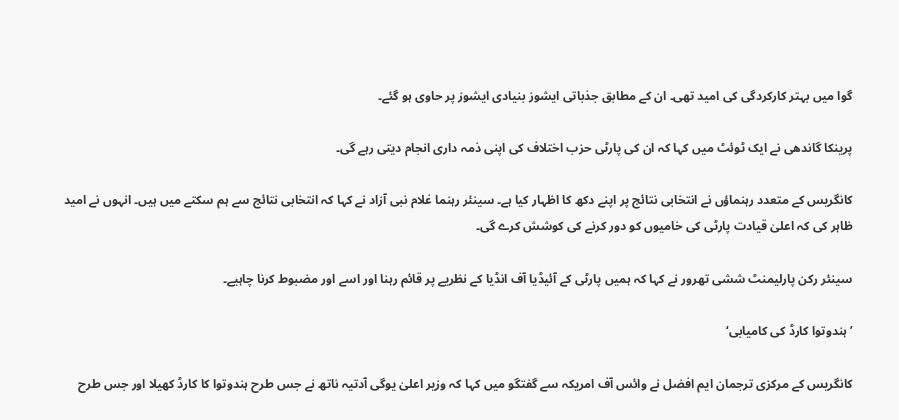گوا میں بہتر کارکردگی کی امید تھی۔ ان کے مطابق جذباتی ایشوز بنیادی ایشوز پر حاوی ہو گئے۔

پرینکا گاندھی نے ایک ٹوئٹ میں کہا کہ ان کی پارٹی حزب اختلاف کی اپنی ذمہ داری انجام دیتی رہے گی۔

کانگریس کے متعدد رہنماؤں نے انتخابی نتائج پر اپنے دکھ کا اظہار کیا ہے۔ سینئر رہنما غلام نبی آزاد نے کہا کہ انتخابی نتائج سے ہم سکتے میں ہیں۔ انہوں نے امید ظاہر کی کہ اعلیٰ قیادت پارٹی کی خامیوں کو دور کرنے کی کوشش کرے گی۔

سینئر رکن پارلیمنٹ ششی تھرور نے کہا کہ ہمیں پارٹی کے آئیڈیا آف انڈیا کے نظریے پر قائم رہنا اور اسے اور مضبوط کرنا چاہیے۔

’ہندوتوا کارڈ کی کامیابی‘

کانگریس کے مرکزی ترجمان ایم افضل نے وائس آف امریکہ سے گفتگو میں کہا کہ وزیر اعلیٰ یوگی آدتیہ ناتھ نے جس طرح ہندوتوا کا کارڈ کھیلا اور جس طرح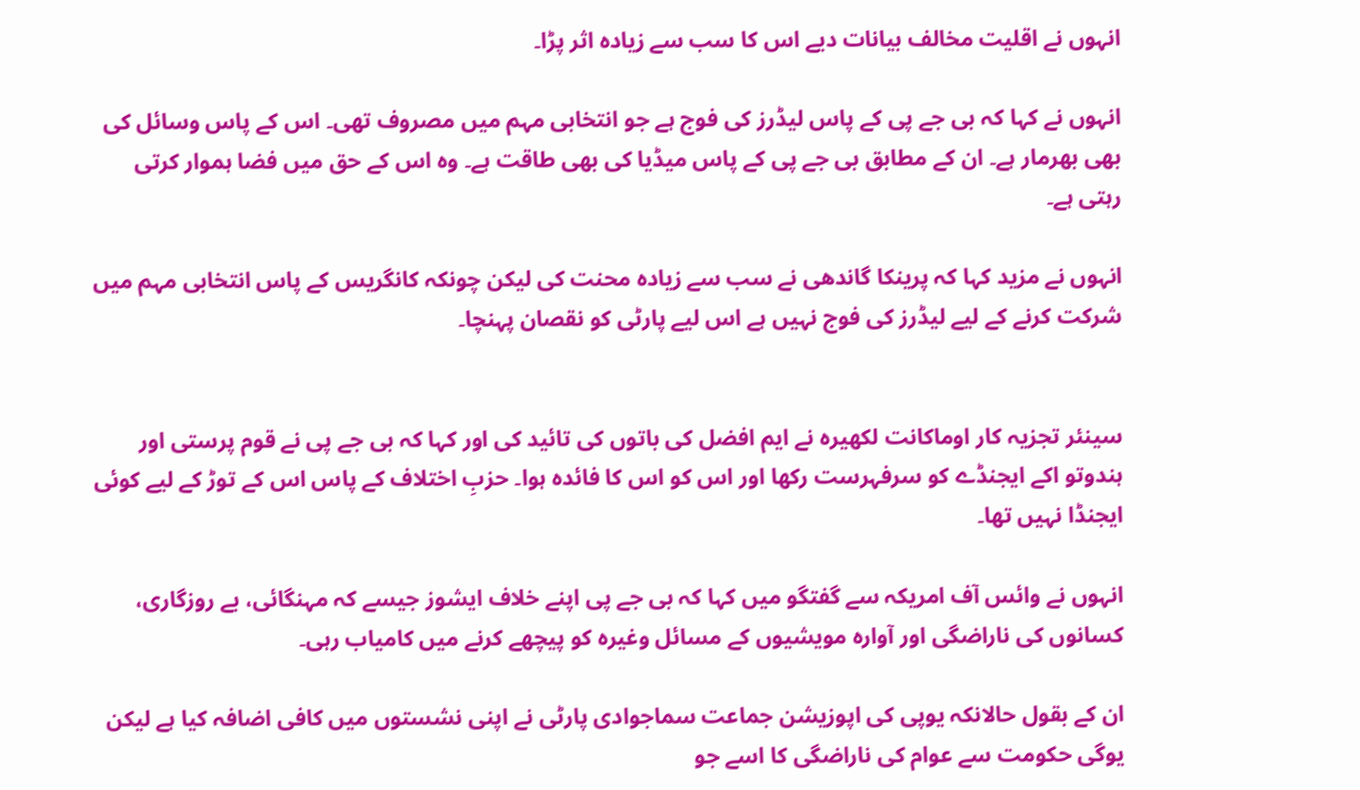انہوں نے اقلیت مخالف بیانات دیے اس کا سب سے زیادہ اثر پڑا۔

انہوں نے کہا کہ بی جے پی کے پاس لیڈرز کی فوج ہے جو انتخابی مہم میں مصروف تھی۔ اس کے پاس وسائل کی بھی بھرمار ہے۔ ان کے مطابق بی جے پی کے پاس میڈیا کی بھی طاقت ہے۔ وہ اس کے حق میں فضا ہموار کرتی رہتی ہے۔

انہوں نے مزید کہا کہ پرینکا گاندھی نے سب سے زیادہ محنت کی لیکن چونکہ کانگریس کے پاس انتخابی مہم میں شرکت کرنے کے لیے لیڈرز کی فوج نہیں ہے اس لیے پارٹی کو نقصان پہنچا۔


سینئر تجزیہ کار اوماکانت لکھیرہ نے ایم افضل کی باتوں کی تائید کی اور کہا کہ بی جے پی نے قوم پرستی اور ہندوتو اکے ایجنڈے کو سرفہرست رکھا اور اس کو اس کا فائدہ ہوا۔ حزبِ اختلاف کے پاس اس کے توڑ کے لیے کوئی ایجنڈا نہیں تھا۔

انہوں نے وائس آف امریکہ سے گفتگو میں کہا کہ بی جے پی اپنے خلاف ایشوز جیسے کہ مہنگائی، بے روزگاری، کسانوں کی ناراضگی اور آوارہ مویشیوں کے مسائل وغیرہ کو پیچھے کرنے میں کامیاب رہی۔

ان کے بقول حالانکہ یوپی کی اپوزیشن جماعت سماجوادی پارٹی نے اپنی نشستوں میں کافی اضافہ کیا ہے لیکن یوگی حکومت سے عوام کی ناراضگی کا اسے جو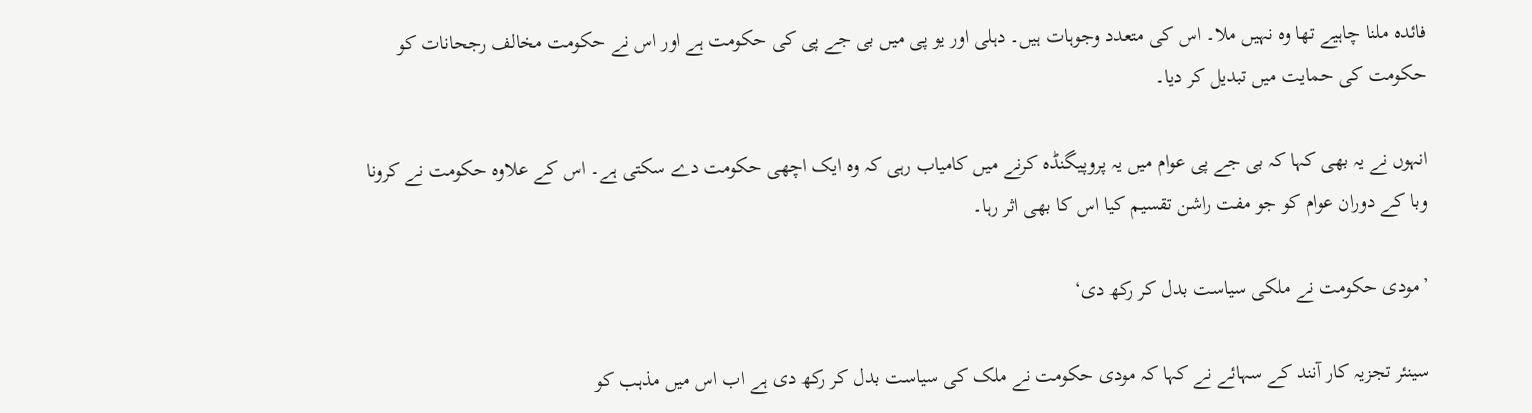فائدہ ملنا چاہیے تھا وہ نہیں ملا۔ اس کی متعدد وجوہات ہیں۔ دہلی اور یو پی میں بی جے پی کی حکومت ہے اور اس نے حکومت مخالف رجحانات کو حکومت کی حمایت میں تبدیل کر دیا۔

انہوں نے یہ بھی کہا کہ بی جے پی عوام میں یہ پروپیگنڈہ کرنے میں کامیاب رہی کہ وہ ایک اچھی حکومت دے سکتی ہے۔ اس کے علاوہ حکومت نے کرونا وبا کے دوران عوام کو جو مفت راشن تقسیم کیا اس کا بھی اثر رہا۔

’مودی حکومت نے ملکی سیاست بدل کر رکھ دی‘

سینئر تجزیہ کار آنند کے سہائے نے کہا کہ مودی حکومت نے ملک کی سیاست بدل کر رکھ دی ہے اب اس میں مذہب کو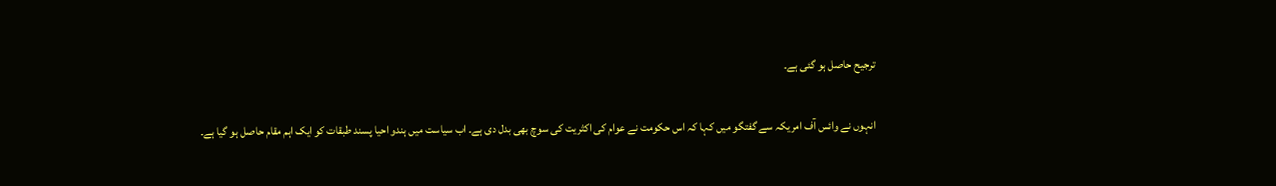ترجیح حاصل ہو گئی ہے۔

انہوں نے وائس آف امریکہ سے گفتگو میں کہا کہ اس حکومت نے عوام کی اکثریت کی سوچ بھی بدل دی ہے۔ اب سیاست میں ہندو احیا پسند طبقات کو ایک اہم مقام حاصل ہو گیا ہے۔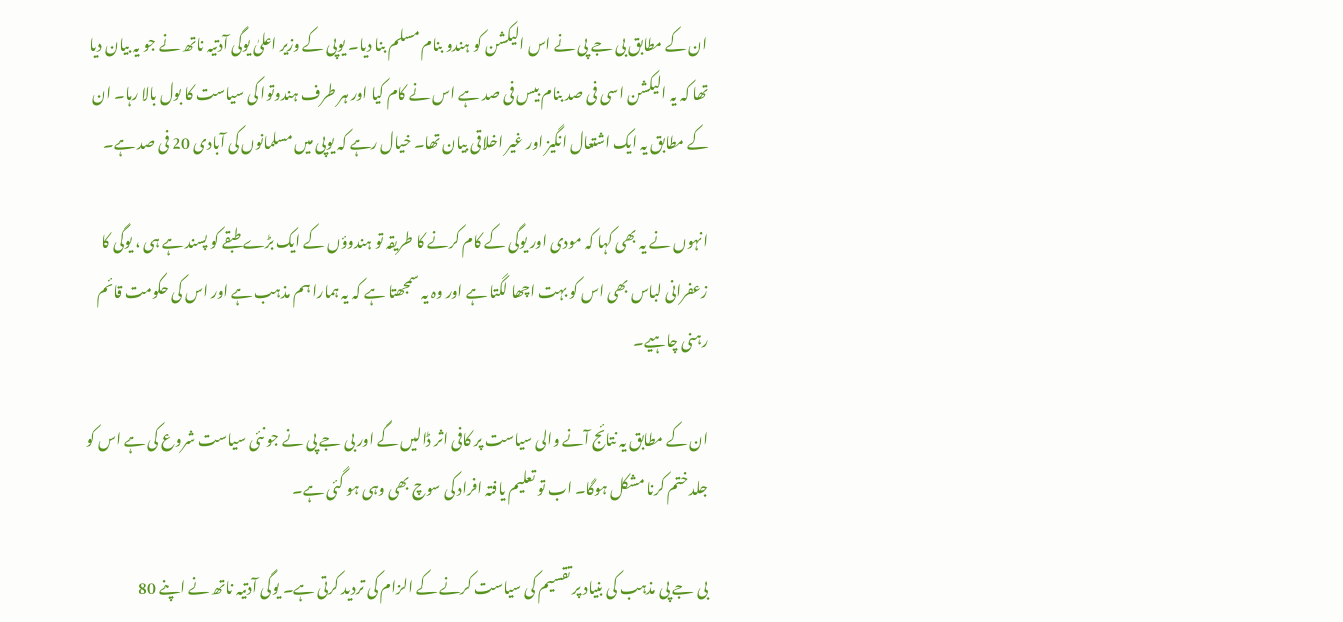ان کے مطابق بی جے پی نے اس الیکشن کو ہندو بنام مسلم بنا دیا۔ یوپی کے وزیر اعلیٰ یوگی آدتیہ ناتھ نے جو یہ بیان دیا تھا کہ یہ الیکشن اسی فی صد بنام بیس فی صد ہے اس نے کام کیا اور ہر طرف ہندوتوا کی سیاست کا بول بالا رہا۔ ان کے مطابق یہ ایک اشتعال انگیز اور غیر اخلاقی بیان تھا۔ خیال رہے کہ یوپی میں مسلمانوں کی آبادی 20 فی صد ہے۔

انہوں نے یہ بھی کہا کہ مودی اور یوگی کے کام کرنے کا طریقہ تو ہندوؤں کے ایک بڑے طبقے کو پسند ہے ہی ، یوگی کا زعفرانی لباس بھی اس کو بہت اچھا لگتا ہے اور وہ یہ سمجھتا ہے کہ یہ ہمارا ہم مذہب ہے اور اس کی حکومت قائم رہنی چاہیے۔

ان کے مطابق یہ نتائج آنے والی سیاست پر کافی اثر ڈالیں گے اور بی جے پی نے جو نئی سیاست شروع کی ہے اس کو جلد ختم کرنا مشکل ہوگا۔ اب تو تعلیم یافتہ افراد کی سوچ بھی وہی ہو گئی ہے۔

بی جے پی مذہب کی بنیاد پر تقسیم کی سیاست کرنے کے الزام کی تردید کرتی ہے۔ یوگی آدتیہ ناتھ نے اپنے 80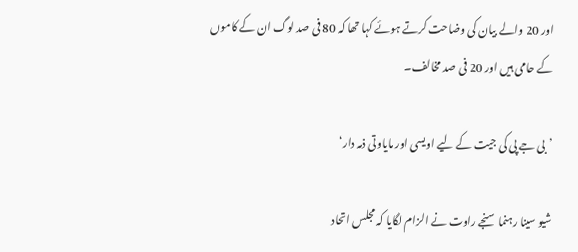اور 20 والے بیان کی وضاحت کرتے ہوئے کہا تھا کہ 80 فی صد لوگ ان کے کاموں کے حامی ہیں اور 20 فی صد مخالف۔

’بی جے پی کی جیت کے لیے اویسی اور مایاوتی ذمہ دار‘

شیو سینا رہنما سنجے راوت نے الزام لگایا کہ مجلس اتحاد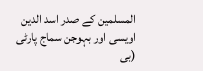المسلمین کے صدر اسد الدین اویسی اور بہوجن سماج پارٹی (بی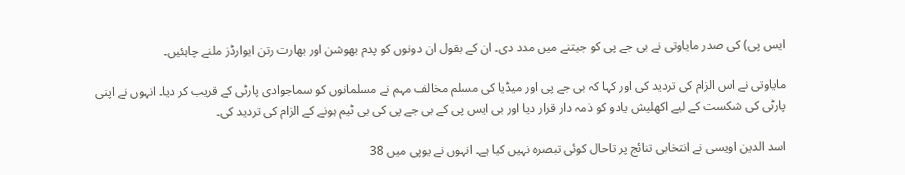ایس پی) کی صدر مایاوتی نے بی جے پی کو جیتنے میں مدد دی۔ ان کے بقول ان دونوں کو پدم بھوشن اور بھارت رتن ایوارڈز ملنے چاہئیں۔

مایاوتی نے اس الزام کی تردید کی اور کہا کہ بی جے پی اور میڈیا کی مسلم مخالف مہم نے مسلمانوں کو سماجوادی پارٹی کے قریب کر دیا۔ انہوں نے اپنی پارٹی کی شکست کے لیے اکھلیش یادو کو ذمہ دار قرار دیا اور بی ایس پی کے بی جے پی کی بی ٹیم ہونے کے الزام کی تردید کی۔

اسد الدین اویسی نے انتخابی تنائج پر تاحال کوئی تبصرہ نہیں کیا ہے۔ انہوں نے یوپی میں 38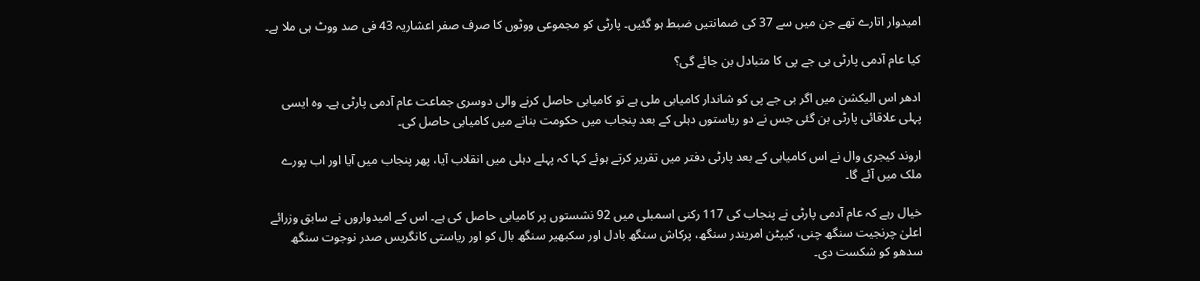امیدوار اتارے تھے جن میں سے 37 کی ضمانتیں ضبط ہو گئیں۔ پارٹی کو مجموعی ووٹوں کا صرف صفر اعشاریہ 43 فی صد ووٹ ہی ملا ہے۔

کیا عام آدمی پارٹی بی جے پی کا متبادل بن جائے گی؟

ادھر اس الیکشن میں اگر بی جے پی کو شاندار کامیابی ملی ہے تو کامیابی حاصل کرنے والی دوسری جماعت عام آدمی پارٹی ہے۔ وہ ایسی پہلی علاقائی پارٹی بن گئی جس نے دو ریاستوں دہلی کے بعد پنجاب میں حکومت بنانے میں کامیابی حاصل کی۔

اروند کیجری وال نے اس کامیابی کے بعد پارٹی دفتر میں تقریر کرتے ہوئے کہا کہ پہلے دہلی میں انقلاب آیا، پھر پنجاب میں آیا اور اب پورے ملک میں آئے گا۔

خیال رہے کہ عام آدمی پارٹی نے پنجاب کی 117 رکنی اسمبلی میں 92 نشستوں پر کامیابی حاصل کی ہے۔ اس کے امیدواروں نے سابق وزرائے اعلیٰ چرنجیت سنگھ چنی، کیپٹن امریندر سنگھ، پرکاش سنگھ بادل اور سکبھیر سنگھ بال کو اور ریاستی کانگریس صدر نوجوت سنگھ سدھو کو شکست دی۔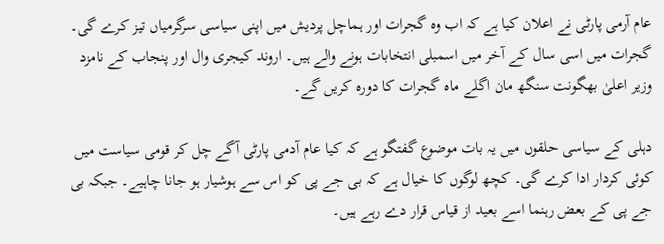عام آرمی پارٹی نے اعلان کیا ہے کہ اب وہ گجرات اور ہماچل پردیش میں اپنی سیاسی سرگرمیاں تیز کرے گی۔ گجرات میں اسی سال کے آخر میں اسمبلی انتخابات ہونے والے ہیں۔ اروند کیجری وال اور پنجاب کے نامزد وزیر اعلیٰ بھگونت سنگھ مان اگلے ماہ گجرات کا دورہ کریں گے۔

دہلی کے سیاسی حلقوں میں یہ بات موضوع گفتگو ہے کہ کیا عام آدمی پارٹی آگے چل کر قومی سیاست میں کوئی کردار ادا کرے گی۔ کچھ لوگوں کا خیال ہے کہ بی جے پی کو اس سے ہوشیار ہو جانا چاہیے۔ جبکہ بی جے پی کے بعض رہنما اسے بعید از قیاس قرار دے رہے ہیں۔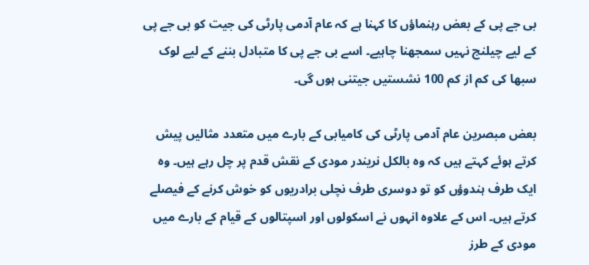بی جے پی کے بعض رہنماؤں کا کہنا ہے کہ عام آدمی پارٹی کی جیت کو بی جے پی کے لیے چیلنج نہیں سمجھنا چاہیے۔ اسے بی جے پی کا متبادل بننے کے لیے لوک سبھا کی کم از کم 100 نشستیں جیتنی ہوں گی۔

بعض مبصرین عام آدمی پارٹی کی کامیابی کے بارے میں متعدد مثالیں پیش کرتے ہوئے کہتے ہیں کہ وہ بالکل نریندر مودی کے نقش قدم پر چل رہے ہیں۔ وہ ایک طرف ہندوؤں کو تو دوسری طرف نچلی برادریوں کو خوش کرنے کے فیصلے کرتے ہیں۔ اس کے علاوہ انہوں نے اسکولوں اور اسپتالوں کے قیام کے بارے میں مودی کے طرز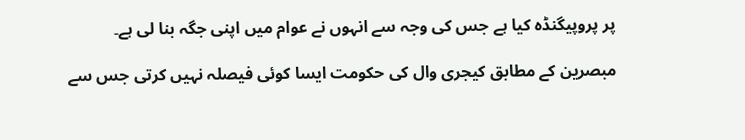پر پروپیگنڈہ کیا ہے جس کی وجہ سے انہوں نے عوام میں اپنی جگہ بنا لی ہے۔

مبصرین کے مطابق کیجری وال کی حکومت ایسا کوئی فیصلہ نہیں کرتی جس سے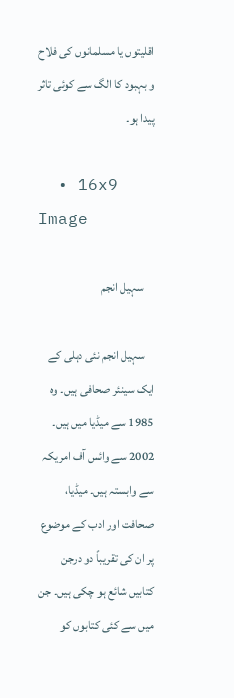اقلیتوں یا مسلمانوں کی فلاح و بہبود کا الگ سے کوئی تاثر پیدا ہو۔

  • 16x9 Image

    سہیل انجم

    سہیل انجم نئی دہلی کے ایک سینئر صحافی ہیں۔ وہ 1985 سے میڈیا میں ہیں۔ 2002 سے وائس آف امریکہ سے وابستہ ہیں۔ میڈیا، صحافت اور ادب کے موضوع پر ان کی تقریباً دو درجن کتابیں شائع ہو چکی ہیں۔ جن میں سے کئی کتابوں کو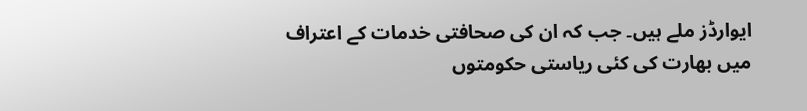ایوارڈز ملے ہیں۔ جب کہ ان کی صحافتی خدمات کے اعتراف میں بھارت کی کئی ریاستی حکومتوں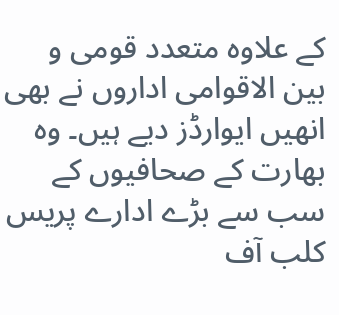کے علاوہ متعدد قومی و بین الاقوامی اداروں نے بھی انھیں ایوارڈز دیے ہیں۔ وہ بھارت کے صحافیوں کے سب سے بڑے ادارے پریس کلب آف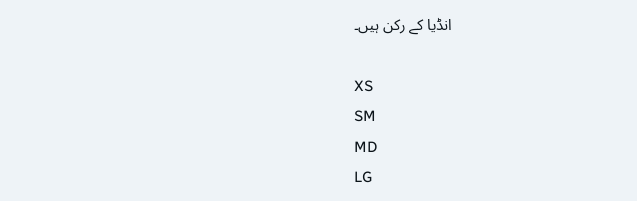انڈیا کے رکن ہیں۔

XS
SM
MD
LG